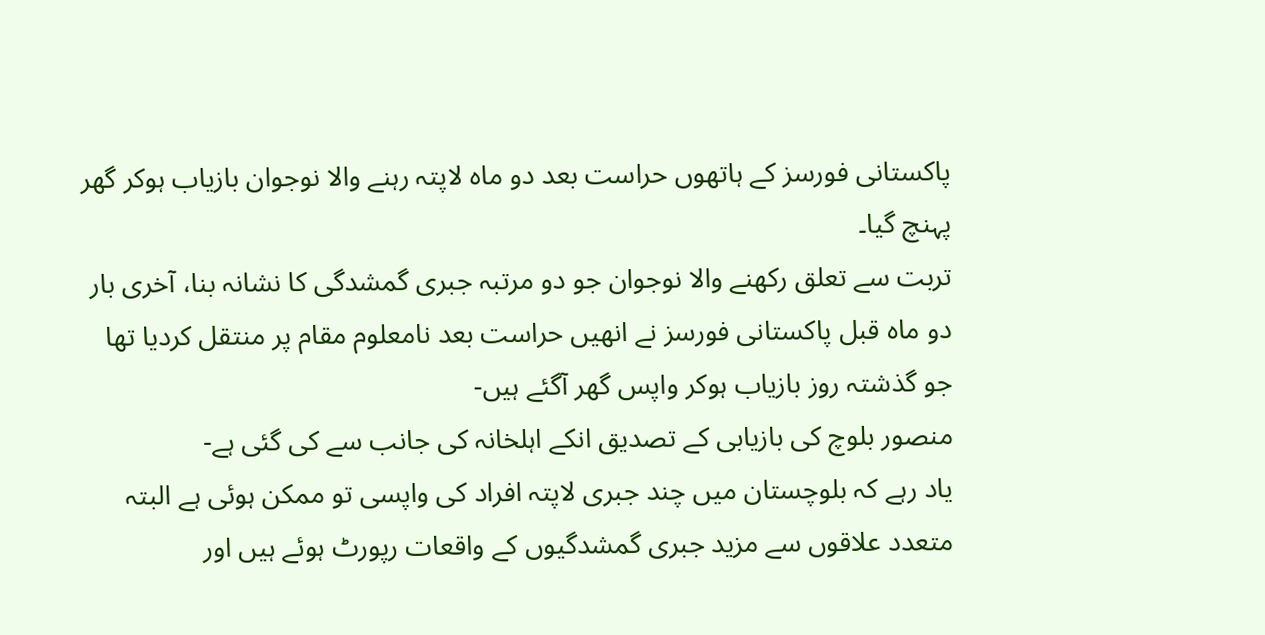پاکستانی فورسز کے ہاتھوں حراست بعد دو ماہ لاپتہ رہنے والا نوجوان بازیاب ہوکر گھر پہنچ گیا۔
تربت سے تعلق رکھنے والا نوجوان جو دو مرتبہ جبری گمشدگی کا نشانہ بنا، آخری بار دو ماہ قبل پاکستانی فورسز نے انھیں حراست بعد نامعلوم مقام پر منتقل کردیا تھا جو گذشتہ روز بازیاب ہوکر واپس گھر آگئے ہیں-
منصور بلوچ کی بازیابی کے تصدیق انکے اہلخانہ کی جانب سے کی گئی ہے-
یاد رہے کہ بلوچستان میں چند جبری لاپتہ افراد کی واپسی تو ممکن ہوئی ہے البتہ متعدد علاقوں سے مزید جبری گمشدگیوں کے واقعات رپورٹ ہوئے ہیں اور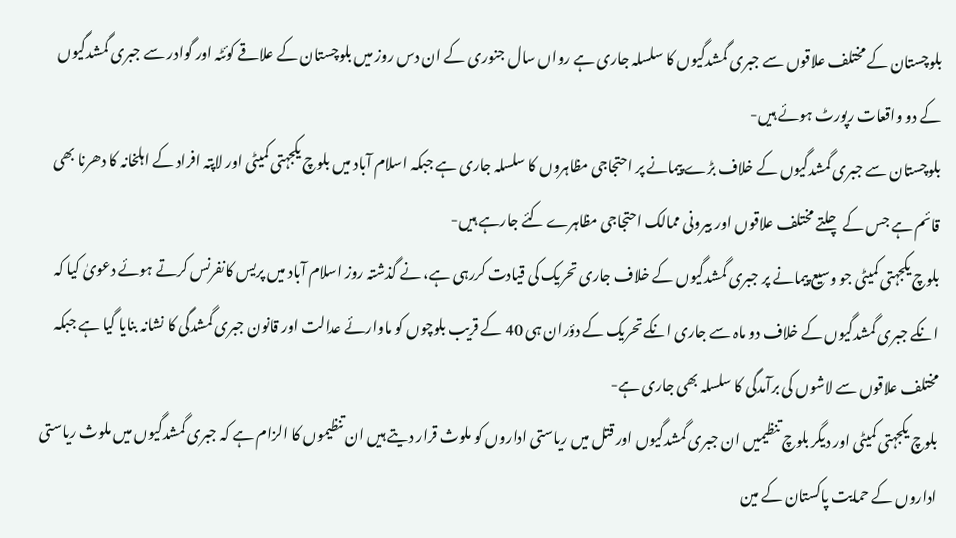بلوچستان کے مختلف علاقوں سے جبری گمشدگیوں کا سلسلہ جاری ہے رواں سال جنوری کے ان دس روز میں بلوچستان کے علاقے کوئٹہ اور گوادر سے جبری گمشدگیوں کے دو واقعات رپورٹ ہوئے ہیں-
بلوچستان سے جبری گمشدگیوں کے خلاف بڑے پیمانے پر احتجاجی مظاہروں کا سلسلہ جاری ہے جبکہ اسلام آباد میں بلوچ یکجہتی کمیٹی اور لاپتہ افراد کے اہلخانہ کا دھرنا بھی قائم ہے جس کے چلتے مختلف علاقوں اور بیرونی ممالک احتجاجی مظاہرے کئے جارہے ہیں-
بلوچ یکجہتی کمیٹی جو وسیع پیمانے پر جبری گمشدگیوں کے خلاف جاری تحریک کی قیادت کررہی ہے، نے گذشتہ روز اسلام آباد میں پریس کانفرنس کرتے ہوئے دعویٰ کیا کہ انکے جبری گمشدگیوں کے خلاف دو ماہ سے جاری انکے تحریک کے دؤران ہی 40 کے قریب بلوچوں کو ماوارئے عدالت اور قانون جبری گمشدگی کا نشانہ بنایا گیا ہے جبکہ مختلف علاقوں سے لاشوں کی برآمدگی کا سلسلہ بھی جاری ہے-
بلوچ یکجہتی کمیٹی اور دیگر بلوچ تنظیمیں ان جبری گمشدگیوں اور قتل میں ریاستی اداروں کو ملوث قرار دیتے ہیں ان تنظیموں کا الزام ہے کہ جبری گمشدگیوں میں ملوث ریاستی اداروں کے حمایت پاکستان کے مین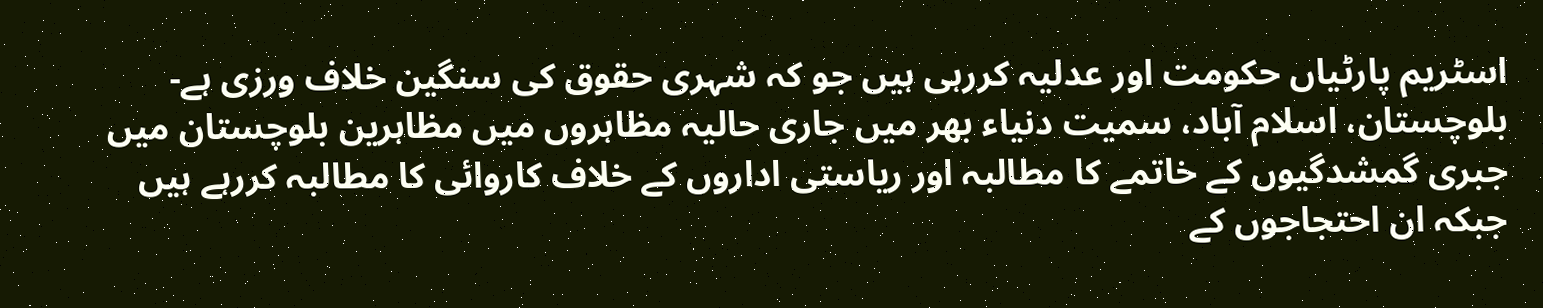اسٹریم پارٹیاں حکومت اور عدلیہ کررہی ہیں جو کہ شہری حقوق کی سنگین خلاف ورزی ہے-
بلوچستان، اسلام آباد، سمیت دنیاء بھر میں جاری حالیہ مظاہروں میں مظاہرین بلوچستان میں جبری گمشدگیوں کے خاتمے کا مطالبہ اور ریاستی اداروں کے خلاف کاروائی کا مطالبہ کررہے ہیں جبکہ ان احتجاجوں کے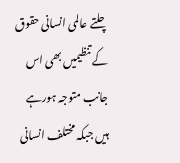چلتے عالمی انسانی حقوق کے تنظیمیں بھی اس جانب متوجہ ہورہے ہیں جبکہ مختلف انسانی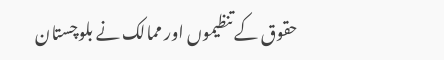حقوق کے تنظیموں اور ممالک نے بلوچستان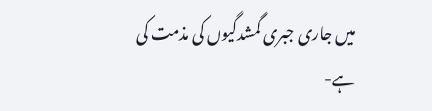میں جاری جبری گمشدگیوں کی مذمت کی ہے-